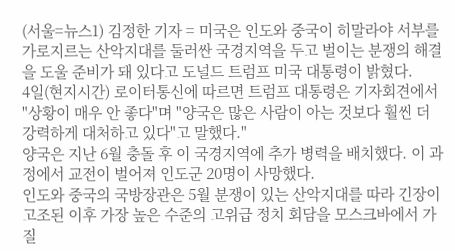(서울=뉴스1) 김정한 기자 = 미국은 인도와 중국이 히말라야 서부를 가로지르는 산악지대를 둘러싼 국경지역을 두고 벌이는 분쟁의 해결을 도울 준비가 돼 있다고 도널드 트럼프 미국 대통령이 밝혔다.
4일(현지시간) 로이터통신에 따르면 트럼프 대통령은 기자회견에서 "상황이 매우 안 좋다"며 "양국은 많은 사람이 아는 것보다 훨씬 더 강력하게 대처하고 있다"고 말했다."
양국은 지난 6월 충돌 후 이 국경지역에 추가 병력을 배치했다. 이 과정에서 교전이 벌어져 인도군 20명이 사망했다.
인도와 중국의 국방장관은 5월 분쟁이 있는 산악지대를 따라 긴장이 고조된 이후 가장 높은 수준의 고위급 정치 회담을 모스크바에서 가질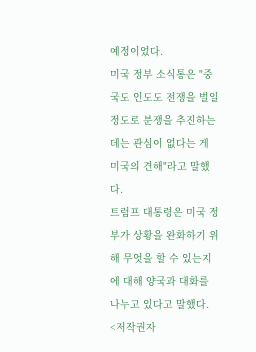예정이었다.
미국 정부 소식통은 "중국도 인도도 전쟁을 벌일 정도로 분쟁을 추진하는 데는 관심이 없다는 게 미국의 견해"라고 말했다.
트럼프 대통령은 미국 정부가 상황을 완화하기 위해 무엇을 할 수 있는지에 대해 양국과 대화를 나누고 있다고 말했다.
<저작권자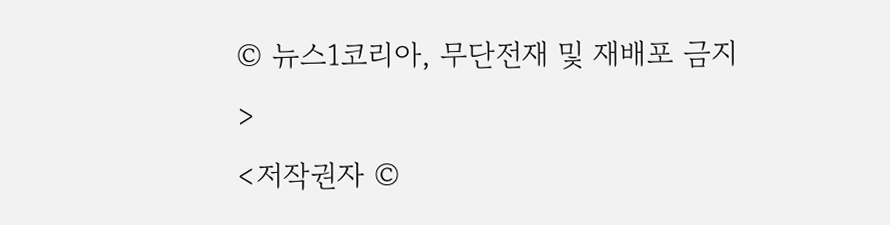© 뉴스1코리아, 무단전재 및 재배포 금지>
<저작권자 ©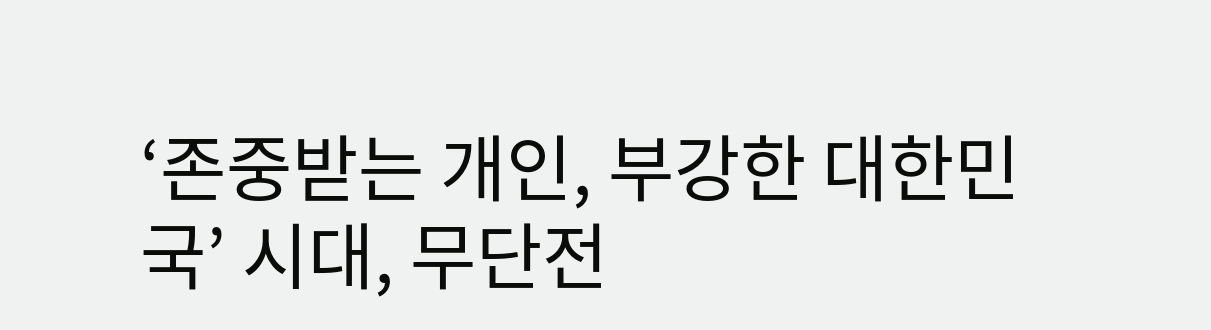‘존중받는 개인, 부강한 대한민국’ 시대, 무단전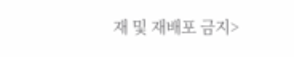재 및 재배포 금지>